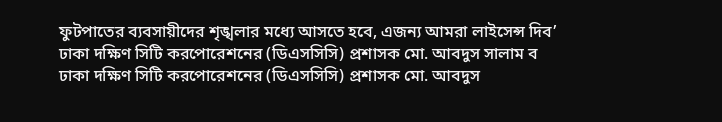ফুটপাতের ব্যবসায়ীদের শৃঙ্খলার মধ্যে আসতে হবে, এজন্য আমরা লাইসেন্স দিব’
ঢাকা দক্ষিণ সিটি করপোরেশনের (ডিএসসিসি) প্রশাসক মো. আবদুস সালাম ব
ঢাকা দক্ষিণ সিটি করপোরেশনের (ডিএসসিসি) প্রশাসক মো. আবদুস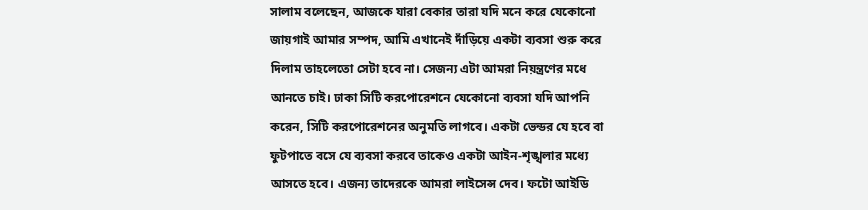সালাম বলেছেন, আজকে যারা বেকার তারা যদি মনে করে যেকোনো জায়গাই আমার সম্পদ, আমি এখানেই দাঁড়িয়ে একটা ব্যবসা শুরু করে দিলাম তাহলেতো সেটা হবে না। সেজন্য এটা আমরা নিয়ন্ত্রণের মধে আনতে চাই। ঢাকা সিটি করপোরেশনে যেকোনো ব্যবসা যদি আপনি করেন, সিটি করপোরেশনের অনুমতি লাগবে। একটা ভেন্ডর যে হবে বা ফুটপাতে বসে যে ব্যবসা করবে তাকেও একটা আইন-শৃঙ্খলার মধ্যে আসতে হবে। এজন্য তাদেরকে আমরা লাইসেন্স দেব। ফটো আইডি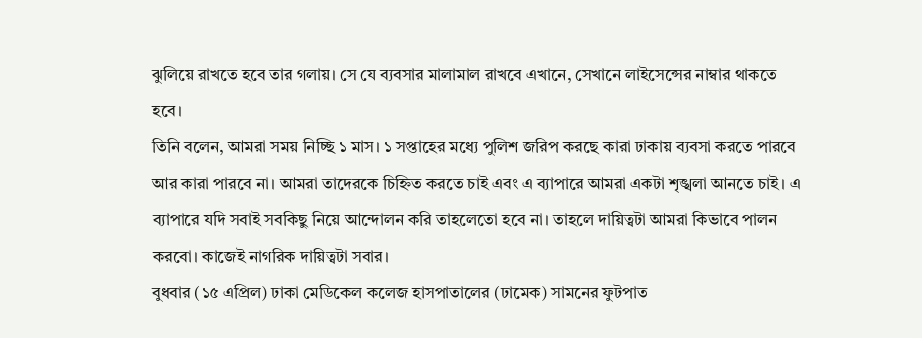ঝুলিয়ে রাখতে হবে তার গলায়। সে যে ব্যবসার মালামাল রাখবে এখানে, সেখানে লাইসেন্সের নাম্বার থাকতে হবে।
তিনি বলেন, আমরা সময় নিচ্ছি ১ মাস। ১ সপ্তাহের মধ্যে পুলিশ জরিপ করছে কারা ঢাকায় ব্যবসা করতে পারবে আর কারা পারবে না। আমরা তাদেরকে চিহ্নিত করতে চাই এবং এ ব্যাপারে আমরা একটা শৃঙ্খলা আনতে চাই। এ ব্যাপারে যদি সবাই সবকিছু নিয়ে আন্দোলন করি তাহলেতো হবে না। তাহলে দায়িত্বটা আমরা কিভাবে পালন করবো। কাজেই নাগরিক দায়িত্বটা সবার।
বুধবার (১৫ এপ্রিল) ঢাকা মেডিকেল কলেজ হাসপাতালের (ঢামেক) সামনের ফুটপাত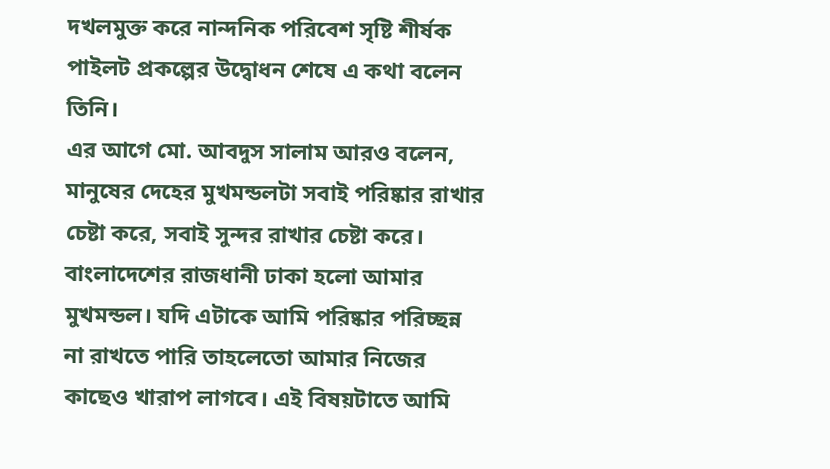দখলমুক্ত করে নান্দনিক পরিবেশ সৃষ্টি শীর্ষক পাইলট প্রকল্পের উদ্বোধন শেষে এ কথা বলেন তিনি।
এর আগে মো. আবদুস সালাম আরও বলেন, মানুষের দেহের মুখমন্ডলটা সবাই পরিষ্কার রাখার চেষ্টা করে, সবাই সুন্দর রাখার চেষ্টা করে। বাংলাদেশের রাজধানী ঢাকা হলো আমার মুখমন্ডল। যদি এটাকে আমি পরিষ্কার পরিচ্ছন্ন না রাখতে পারি তাহলেতো আমার নিজের কাছেও খারাপ লাগবে। এই বিষয়টাতে আমি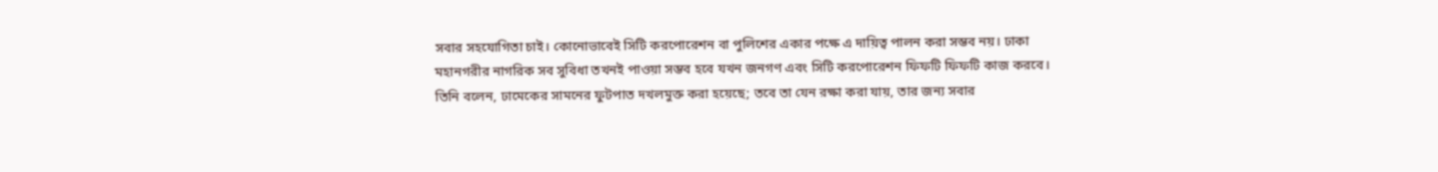সবার সহযোগিতা চাই। কোনোভাবেই সিটি করপোরেশন বা পুলিশের একার পক্ষে এ দায়িত্ব পালন করা সম্ভব নয়। ঢাকা মহানগরীর নাগরিক সব সুবিধা তখনই পাওয়া সম্ভব হবে যখন জনগণ এবং সিটি করপোরেশন ফিফটি ফিফটি কাজ করবে।
তিনি বলেন, ঢামেকের সামনের ফুটপাত দখলমুক্ত করা হয়েছে; তবে তা যেন রক্ষা করা যায়, তার জন্য সবার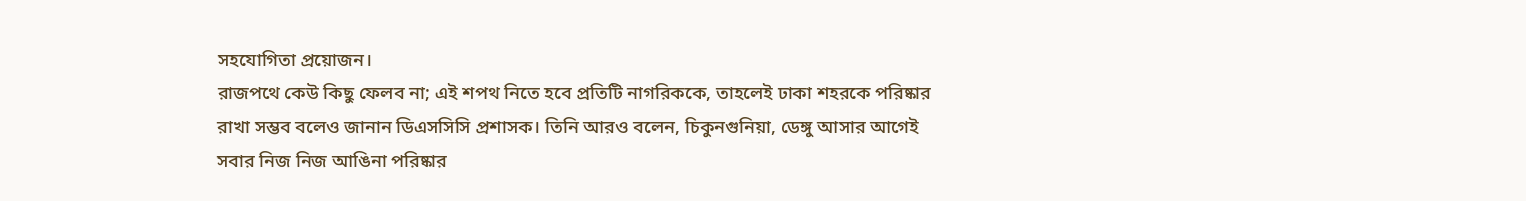সহযোগিতা প্রয়োজন।
রাজপথে কেউ কিছু ফেলব না; এই শপথ নিতে হবে প্রতিটি নাগরিককে, তাহলেই ঢাকা শহরকে পরিষ্কার রাখা সম্ভব বলেও জানান ডিএসসিসি প্রশাসক। তিনি আরও বলেন, চিকুনগুনিয়া, ডেঙ্গু আসার আগেই সবার নিজ নিজ আঙিনা পরিষ্কার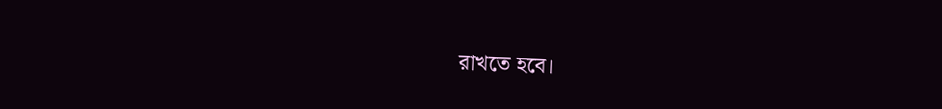রাখতে হবে।